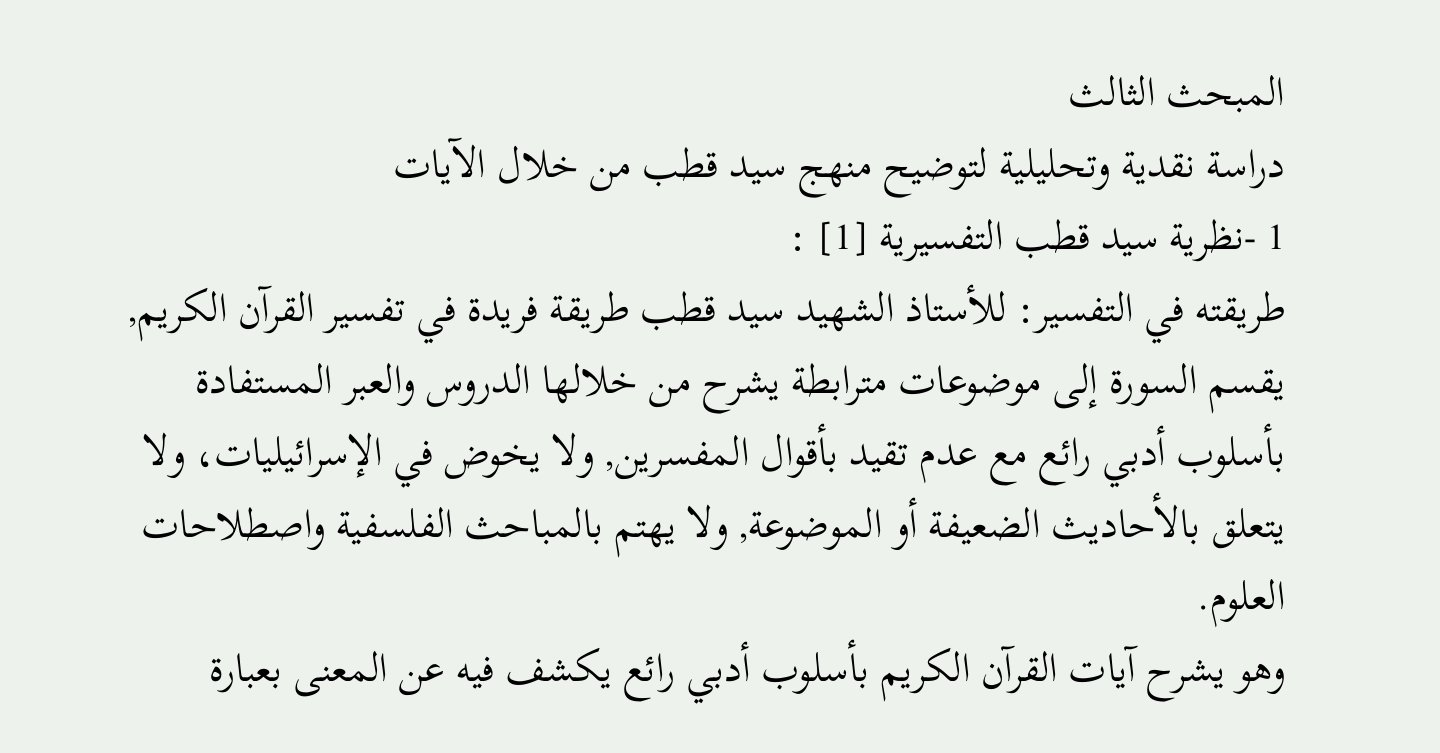المبحث الثالث
دراسة نقدية وتحليلية لتوضيح منهج سيد قطب من خلال الآيات
1 -نظرية سيد قطب التفسيرية [1] :
طريقته في التفسير: للأستاذ الشهيد سيد قطب طريقة فريدة في تفسير القرآن الكريم, يقسم السورة إلى موضوعات مترابطة يشرح من خلالها الدروس والعبر المستفادة بأسلوب أدبي رائع مع عدم تقيد بأقوال المفسرين, ولا يخوض في الإسرائيليات، ولا يتعلق بالأحاديث الضعيفة أو الموضوعة, ولا يهتم بالمباحث الفلسفية واصطلاحات العلوم.
وهو يشرح آيات القرآن الكريم بأسلوب أدبي رائع يكشف فيه عن المعنى بعبارة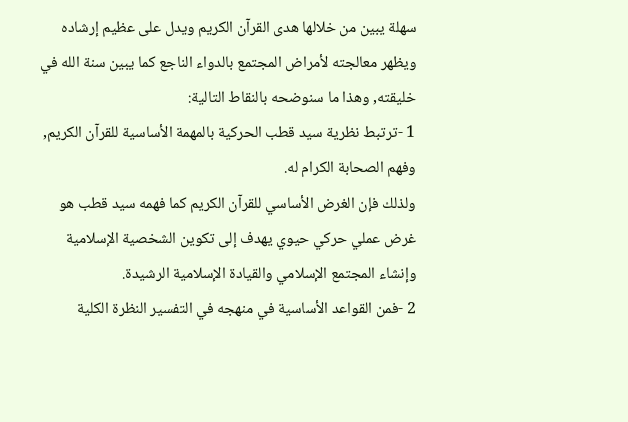سهلة يبين من خلالها هدى القرآن الكريم ويدل على عظيم إرشاده ويظهر معالجته لأمراض المجتمع بالدواء الناجع كما يبين سنة الله في خليقته, وهذا ما سنوضحه بالنقاط التالية:
1 -ترتبط نظرية سيد قطب الحركية بالمهمة الأساسية للقرآن الكريم, وفهم الصحابة الكرام له.
ولذلك فإن الغرض الأساسي للقرآن الكريم كما فهمه سيد قطب هو غرض عملي حركي حيوي يهدف إلى تكوين الشخصية الإسلامية وإنشاء المجتمع الإسلامي والقيادة الإسلامية الرشيدة.
2 -فمن القواعد الأساسية في منهجه في التفسير النظرة الكلية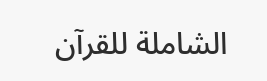الشاملة للقرآن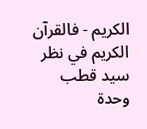الكريم - فالقرآن الكريم في نظر سيد قطب وحدة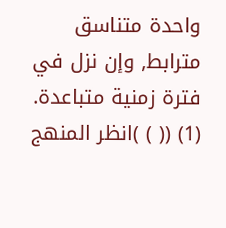واحدة متناسق مترابط, وإن نزل في فترة زمنية متباعدة.
(1) (( ) )انظر المنهج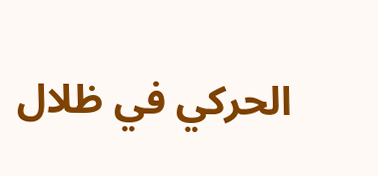الحركي في ظلال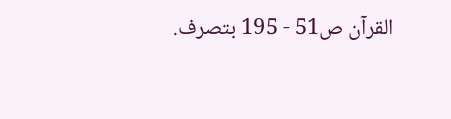القرآن ص51 - 195 بتصرف.